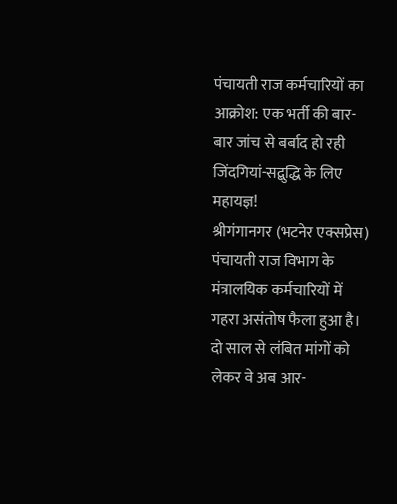पंचायती राज कर्मचारियों का आक्रोश: एक भर्ती की बार-बार जांच से बर्बाद हो रही जिंदगियां-सद्बुद्धि के लिए महायज्ञ!
श्रीगंगानगर (भटनेर एक्सप्रेस) पंचायती राज विभाग के मंत्रालयिक कर्मचारियों में गहरा असंतोष फैला हुआ है। दो साल से लंबित मांगों को लेकर वे अब आर-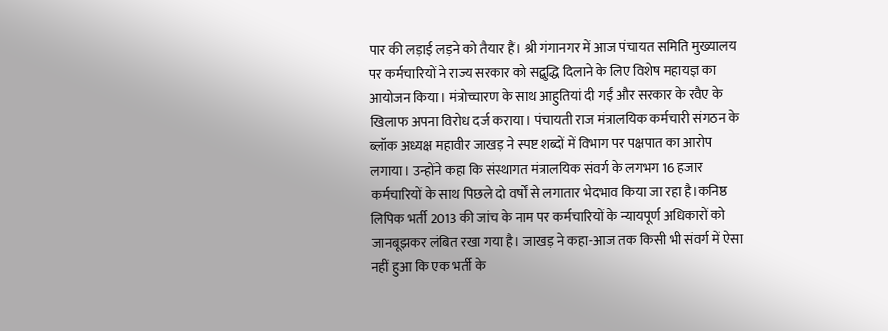पार की लड़ाई लड़ने को तैयार हैं। श्री गंगानगर में आज पंचायत समिति मुख्यालय पर कर्मचारियों ने राज्य सरकार को सद्बुद्धि दिलाने के लिए विशेष महायज्ञ का आयोजन किया। मंत्रोच्चारण के साथ आहुतियां दी गईं और सरकार के रवैए के खिलाफ अपना विरोध दर्ज कराया। पंचायती राज मंत्रालयिक कर्मचारी संगठन के ब्लॉक अध्यक्ष महावीर जाखड़ ने स्पष्ट शब्दों में विभाग पर पक्षपात का आरोप लगाया। उन्होंने कहा कि संस्थागत मंत्रालयिक संवर्ग के लगभग 16 हजार कर्मचारियों के साथ पिछले दो वर्षों से लगातार भेदभाव किया जा रहा है।कनिष्ठ लिपिक भर्ती 2013 की जांच के नाम पर कर्मचारियों के न्यायपूर्ण अधिकारों को जानबूझकर लंबित रखा गया है। जाखड़ ने कहा-आज तक किसी भी संवर्ग में ऐसा नहीं हुआ कि एक भर्ती के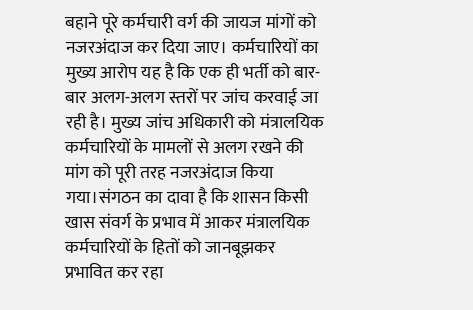बहाने पूरे कर्मचारी वर्ग की जायज मांगों को नजरअंदाज कर दिया जाए। कर्मचारियों का मुख्य आरोप यह है कि एक ही भर्ती को बार-बार अलग-अलग स्तरों पर जांच करवाई जा रही है। मुख्य जांच अधिकारी को मंत्रालयिक कर्मचारियों के मामलों से अलग रखने की मांग को पूरी तरह नजरअंदाज किया गया।संगठन का दावा है कि शासन किसी खास संवर्ग के प्रभाव में आकर मंत्रालयिक कर्मचारियों के हितों को जानबूझकर प्रभावित कर रहा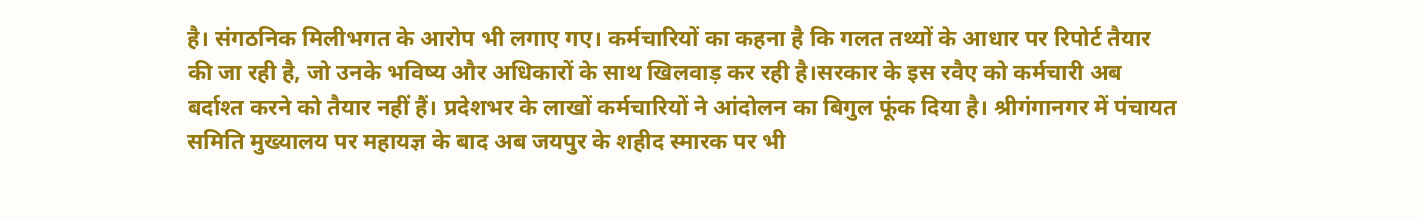है। संगठनिक मिलीभगत के आरोप भी लगाए गए। कर्मचारियों का कहना है कि गलत तथ्यों के आधार पर रिपोर्ट तैयार की जा रही है, जो उनके भविष्य और अधिकारों के साथ खिलवाड़ कर रही है।सरकार के इस रवैए को कर्मचारी अब बर्दाश्त करने को तैयार नहीं हैं। प्रदेशभर के लाखों कर्मचारियों ने आंदोलन का बिगुल फूंक दिया है। श्रीगंगानगर में पंचायत समिति मुख्यालय पर महायज्ञ के बाद अब जयपुर के शहीद स्मारक पर भी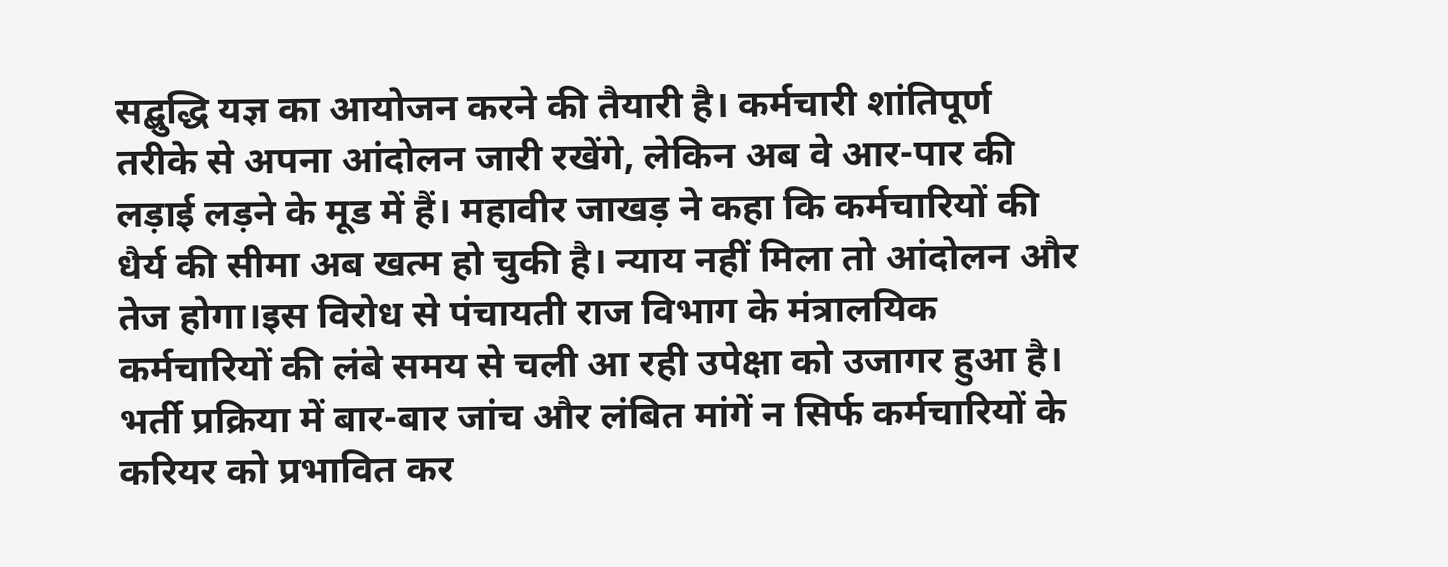सद्बुद्धि यज्ञ का आयोजन करने की तैयारी है। कर्मचारी शांतिपूर्ण तरीके से अपना आंदोलन जारी रखेंगे, लेकिन अब वे आर-पार की लड़ाई लड़ने के मूड में हैं। महावीर जाखड़ ने कहा कि कर्मचारियों की धैर्य की सीमा अब खत्म हो चुकी है। न्याय नहीं मिला तो आंदोलन और तेज होगा।इस विरोध से पंचायती राज विभाग के मंत्रालयिक कर्मचारियों की लंबे समय से चली आ रही उपेक्षा को उजागर हुआ है। भर्ती प्रक्रिया में बार-बार जांच और लंबित मांगें न सिर्फ कर्मचारियों के करियर को प्रभावित कर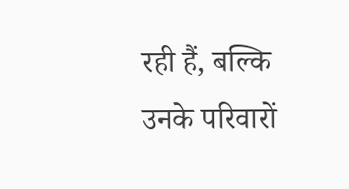रही हैं, बल्कि उनके परिवारों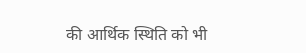की आर्थिक स्थिति को भी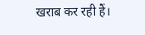खराब कर रही हैं।